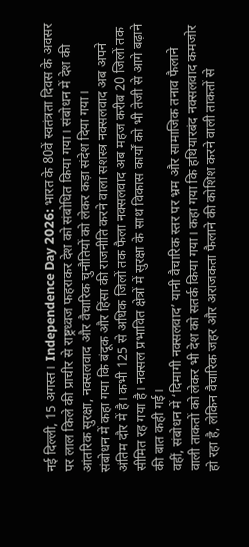नई दिल्ली, 15 अगस्त। Independence Day 2026: भारत के 80वें स्वतंत्रता दिवस के अवसर पर लाल किले की प्राचीर से राष्ट्रध्वज फहराकर देश को संबोधित किया गया। संबोधन में देश की आंतरिक सुरक्षा, नक्सलवाद और वैचारिक चुनौतियों को लेकर कड़ा संदेश दिया गया।
संबोधन में कहा गया कि बंदूक और हिंसा की राजनीति करने वाला सशस्त्र नक्सलवाद अब अपने अंतिम दौर में है। कभी 125 से अधिक जिलों तक फैला नक्सलवाद अब महज करीब 20 जिलों तक सीमित रह गया है। नक्सल प्रभावित क्षेत्रों में सुरक्षा के साथ विकास कार्यों को भी तेजी से आगे बढ़ाने की बात कही गई।
वहीं, संबोधन में ‘दिमागी नक्सलवाद’ यानी वैचारिक स्तर पर भ्रम और सामाजिक तनाव फैलाने वाली ताकतों को लेकर भी देश को सतर्क किया गया। कहा गया कि हथियारबंद नक्सलवाद कमजोर हो रहा है, लेकिन वैचारिक जहर और अराजकता फैलाने की कोशिश करने वाली ताकतों से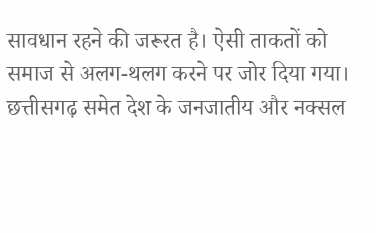सावधान रहने की जरूरत है। ऐसी ताकतों को समाज से अलग-थलग करने पर जोर दिया गया।
छत्तीसगढ़ समेत देश के जनजातीय और नक्सल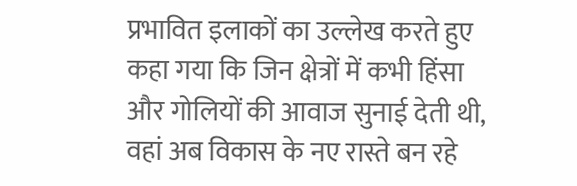प्रभावित इलाकों का उल्लेख करते हुए कहा गया कि जिन क्षेत्रों में कभी हिंसा और गोलियों की आवाज सुनाई देती थी, वहां अब विकास के नए रास्ते बन रहे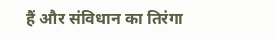हैं और संविधान का तिरंगा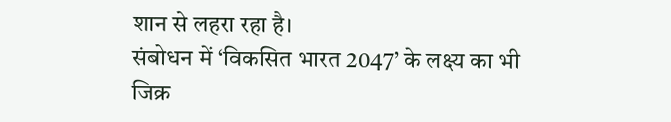शान से लहरा रहा है।
संबोधन में ‘विकसित भारत 2047’ के लक्ष्य का भी जिक्र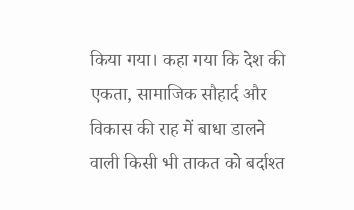किया गया। कहा गया कि देश की एकता, सामाजिक सौहार्द और विकास की राह में बाधा डालने वाली किसी भी ताकत को बर्दाश्त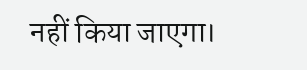नहीं किया जाएगा।